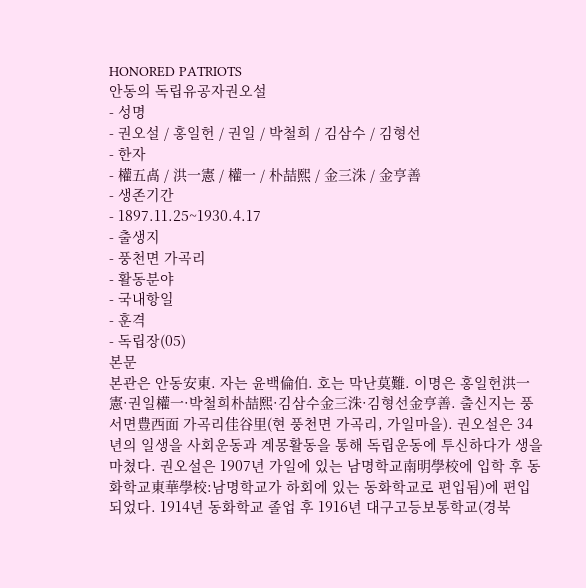HONORED PATRIOTS
안동의 독립유공자권오설
- 성명
- 권오설 / 홍일헌 / 권일 / 박철희 / 김삼수 / 김형선
- 한자
- 權五卨 / 洪一憲 / 權一 / 朴喆熙 / 金三洙 / 金亨善
- 생존기간
- 1897.11.25~1930.4.17
- 출생지
- 풍천면 가곡리
- 활동분야
- 국내항일
- 훈격
- 독립장(05)
본문
본관은 안동安東. 자는 윤백倫伯. 호는 막난莫難. 이명은 홍일헌洪一憲·권일權一·박철희朴喆熙·김삼수金三洙·김형선金亨善. 출신지는 풍서면豊西面 가곡리佳谷里(현 풍천면 가곡리, 가일마을). 권오설은 34년의 일생을 사회운동과 계몽활동을 통해 독립운동에 투신하다가 생을 마쳤다. 권오설은 1907년 가일에 있는 남명학교南明學校에 입학 후 동화학교東華學校:남명학교가 하회에 있는 동화학교로 편입됨)에 편입되었다. 1914년 동화학교 졸업 후 1916년 대구고등보통학교(경북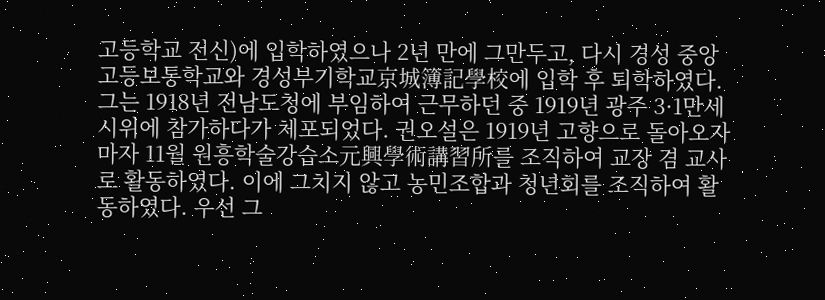고등학교 전신)에 입학하였으나 2년 만에 그만두고, 다시 경성 중앙고등보통학교와 경성부기학교京城簿記學校에 입학 후 퇴학하였다. 그는 1918년 전남도청에 부임하여 근무하던 중 1919년 광주 3·1만세시위에 참가하다가 체포되었다. 권오설은 1919년 고향으로 돌아오자마자 11월 원흥학술강습소元興學術講習所를 조직하여 교장 겸 교사로 활동하였다. 이에 그치지 않고 농민조합과 청년회를 조직하여 활동하였다. 우선 그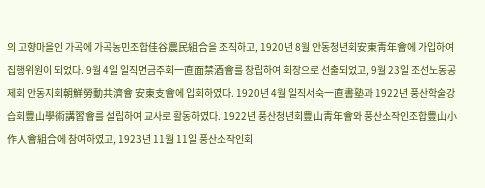의 고향마을인 가곡에 가곡농민조합佳谷農民組合을 조직하고, 1920년 8월 안동청년회安東靑年會에 가입하여 집행위원이 되었다. 9월 4일 일직면금주회一直面禁酒會를 창립하여 회장으로 선출되었고, 9월 23일 조선노동공제회 안동지회朝鮮勞動共濟會 安東支會에 입회하였다. 1920년 4월 일직서숙一直書塾과 1922년 풍산학술강습회豊山學術講習會를 설립하여 교사로 활동하였다. 1922년 풍산청년회豊山靑年會와 풍산소작인조합豊山小作人會組合에 참여하였고, 1923년 11월 11일 풍산소작인회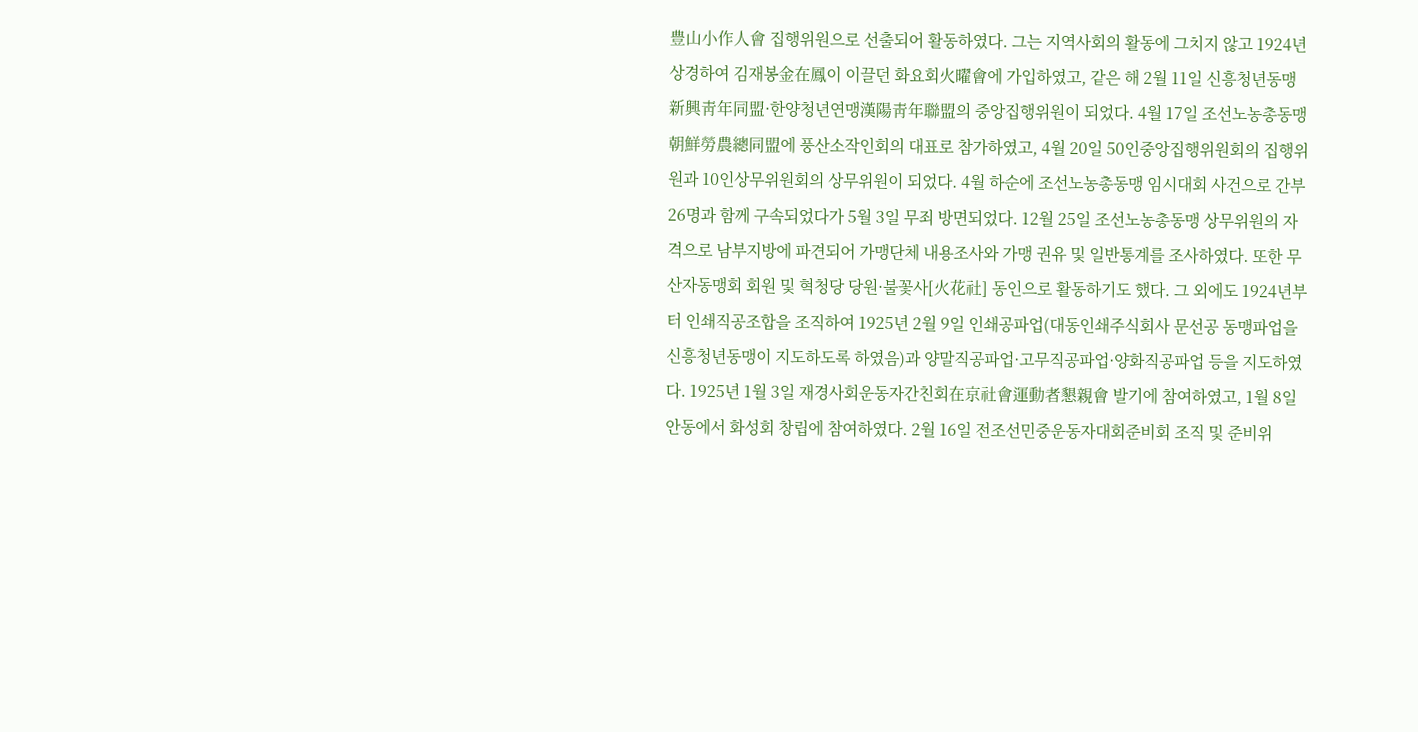豊山小作人會 집행위원으로 선출되어 활동하였다. 그는 지역사회의 활동에 그치지 않고 1924년 상경하여 김재봉金在鳳이 이끌던 화요회火曜會에 가입하였고, 같은 해 2월 11일 신흥청년동맹新興靑年同盟·한양청년연맹漢陽靑年聯盟의 중앙집행위원이 되었다. 4월 17일 조선노농총동맹朝鮮勞農總同盟에 풍산소작인회의 대표로 참가하였고, 4월 20일 50인중앙집행위원회의 집행위원과 10인상무위원회의 상무위원이 되었다. 4월 하순에 조선노농총동맹 임시대회 사건으로 간부 26명과 함께 구속되었다가 5월 3일 무죄 방면되었다. 12월 25일 조선노농총동맹 상무위원의 자격으로 남부지방에 파견되어 가맹단체 내용조사와 가맹 권유 및 일반통계를 조사하였다. 또한 무산자동맹회 회원 및 혁청당 당원·불꽃사[火花社] 동인으로 활동하기도 했다. 그 외에도 1924년부터 인쇄직공조합을 조직하여 1925년 2월 9일 인쇄공파업(대동인쇄주식회사 문선공 동맹파업을 신흥청년동맹이 지도하도록 하였음)과 양말직공파업·고무직공파업·양화직공파업 등을 지도하였다. 1925년 1월 3일 재경사회운동자간친회在京社會運動者懇親會 발기에 참여하였고, 1월 8일 안동에서 화성회 창립에 참여하였다. 2월 16일 전조선민중운동자대회준비회 조직 및 준비위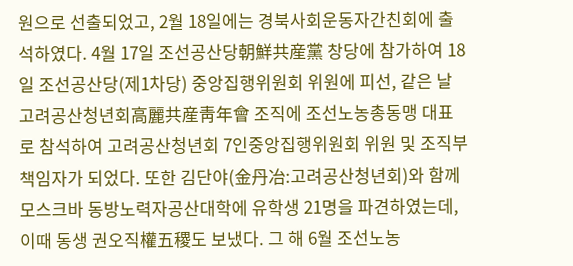원으로 선출되었고, 2월 18일에는 경북사회운동자간친회에 출석하였다. 4월 17일 조선공산당朝鮮共産黨 창당에 참가하여 18일 조선공산당(제1차당) 중앙집행위원회 위원에 피선, 같은 날 고려공산청년회高麗共産靑年會 조직에 조선노농총동맹 대표로 참석하여 고려공산청년회 7인중앙집행위원회 위원 및 조직부 책임자가 되었다. 또한 김단야(金丹冶:고려공산청년회)와 함께 모스크바 동방노력자공산대학에 유학생 21명을 파견하였는데, 이때 동생 권오직權五稷도 보냈다. 그 해 6월 조선노농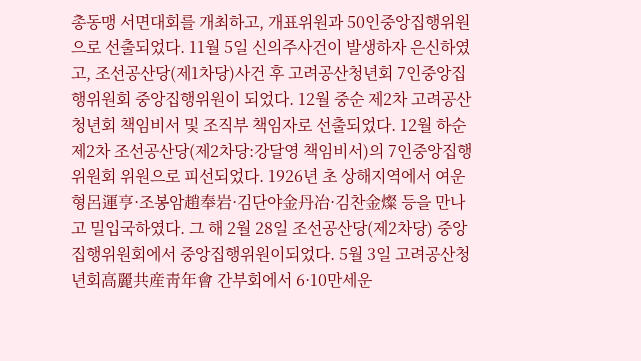총동맹 서면대회를 개최하고, 개표위원과 50인중앙집행위원으로 선출되었다. 11월 5일 신의주사건이 발생하자 은신하였고, 조선공산당(제1차당)사건 후 고려공산청년회 7인중앙집행위원회 중앙집행위원이 되었다. 12월 중순 제2차 고려공산청년회 책임비서 및 조직부 책임자로 선출되었다. 12월 하순 제2차 조선공산당(제2차당:강달영 책임비서)의 7인중앙집행위원회 위원으로 피선되었다. 1926년 초 상해지역에서 여운형呂運亨·조봉암趙奉岩·김단야金丹冶·김찬金燦 등을 만나고 밀입국하였다. 그 해 2월 28일 조선공산당(제2차당) 중앙집행위원회에서 중앙집행위원이되었다. 5월 3일 고려공산청년회高麗共産靑年會 간부회에서 6·10만세운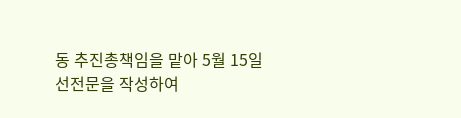동 추진총책임을 맡아 5월 15일 선전문을 작성하여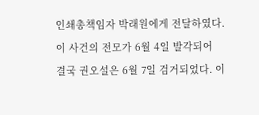인쇄총책임자 박래원에게 전달하였다. 이 사건의 전모가 6월 4일 발각되어 결국 권오설은 6월 7일 검거되었다. 이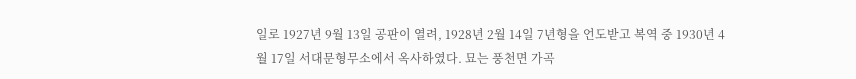일로 1927년 9월 13일 공판이 열려, 1928년 2월 14일 7년형을 언도받고 복역 중 1930년 4월 17일 서대문형무소에서 옥사하였다. 묘는 풍천면 가곡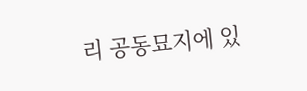리 공동묘지에 있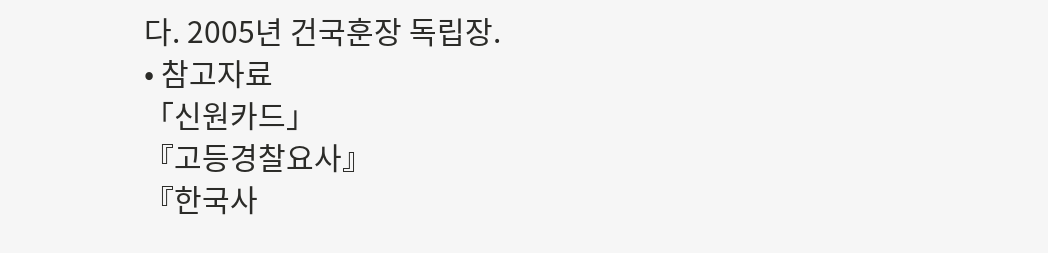다. 2005년 건국훈장 독립장.
• 참고자료
「신원카드」
『고등경찰요사』
『한국사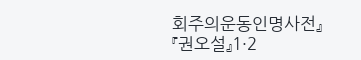회주의운동인명사전』
『권오설』1·2